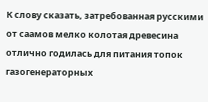К слову сказать, затребованная русскими от саамов мелко колотая древесина отлично годилась для питания топок газогенераторных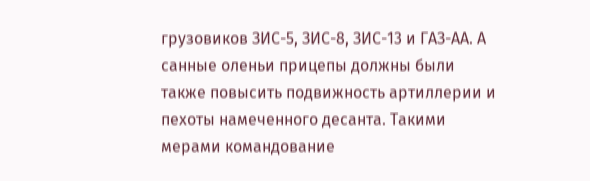грузовиков ЗИС-5, ЗИС-8, ЗИС-13 и ГАЗ-АА. А санные оленьи прицепы должны были также повысить подвижность артиллерии и пехоты намеченного десанта. Такими мерами командование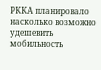РККА планировало насколько возможно удешевить мобильность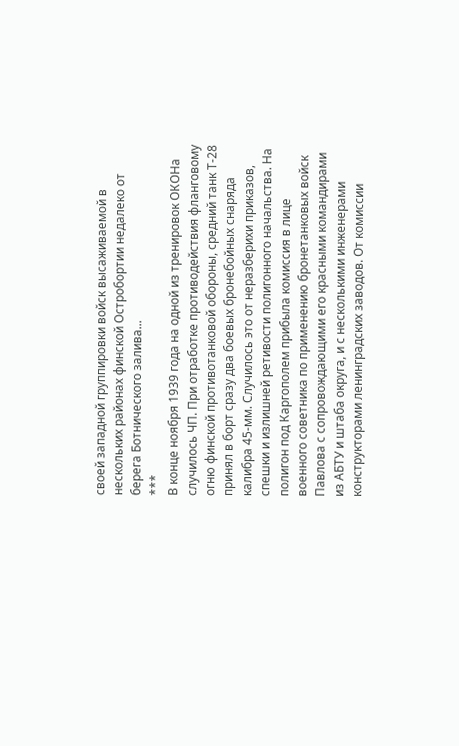своей западной группировки войск высаживаемой в нескольких районах финской Остробортии недалеко от берега Ботнического залива...
***
В конце ноября 1939 года на одной из тренировок ОКОНа случилось ЧП. При отработке противодействия фланговому огню финской противотанковой обороны, средний танк Т-28 принял в борт сразу два боевых бронебойных снаряда калибра 45-мм. Случилось это от неразберихи приказов, спешки и излишней ретивости полигонного начальства. На полигон под Каргополем прибыла комиссия в лице военного советника по применению бронетанковых войск Павлова с сопровождающими его красными командирами из АБТУ и штаба округа, и с несколькими инженерами конструкторами ленинградских заводов. От комиссии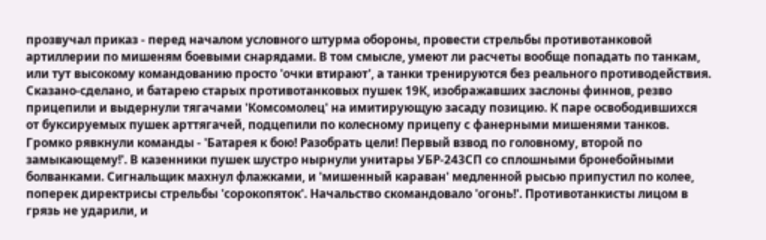прозвучал приказ - перед началом условного штурма обороны, провести стрельбы противотанковой артиллерии по мишеням боевыми снарядами. В том смысле, умеют ли расчеты вообще попадать по танкам, или тут высокому командованию просто 'очки втирают', а танки тренируются без реального противодействия.
Сказано-сделано, и батарею старых противотанковых пушек 19К, изображавших заслоны финнов, резво прицепили и выдернули тягачами 'Комсомолец' на имитирующую засаду позицию. К паре освободившихся от буксируемых пушек арттягачей, подцепили по колесному прицепу с фанерными мишенями танков. Громко рявкнули команды - 'Батарея к бою! Разобрать цели! Первый взвод по головному, второй по замыкающему!'. В казенники пушек шустро нырнули унитары УБР-243СП со сплошными бронебойными болванками. Сигнальщик махнул флажками, и 'мишенный караван' медленной рысью припустил по колее, поперек директрисы стрельбы 'сорокопяток'. Начальство скомандовало 'огонь!'. Противотанкисты лицом в грязь не ударили, и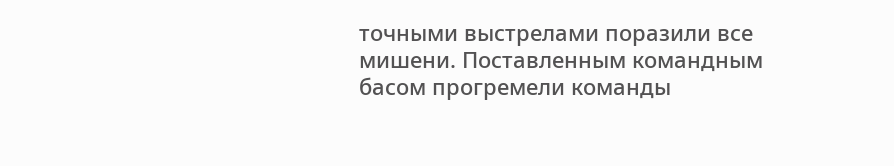точными выстрелами поразили все мишени. Поставленным командным басом прогремели команды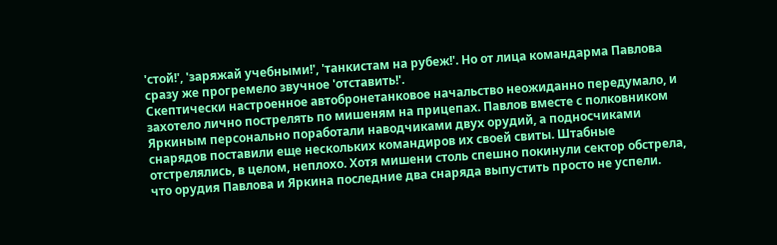'стой!', 'заряжай учебными!', 'танкистам на рубеж!'. Но от лица командарма Павлова сразу же прогремело звучное 'отставить!'.
Скептически настроенное автобронетанковое начальство неожиданно передумало, и захотело лично пострелять по мишеням на прицепах. Павлов вместе с полковником Яркиным персонально поработали наводчиками двух орудий, а подносчиками снарядов поставили еще нескольких командиров их своей свиты. Штабные отстрелялись, в целом, неплохо. Хотя мишени столь спешно покинули сектор обстрела, что орудия Павлова и Яркина последние два снаряда выпустить просто не успели.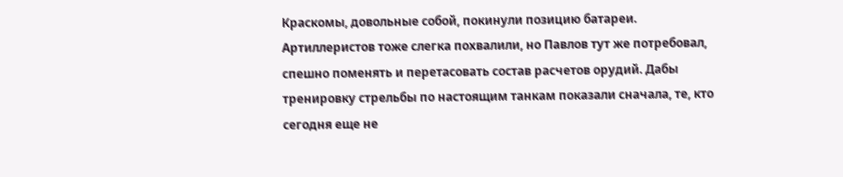Краскомы, довольные собой, покинули позицию батареи. Артиллеристов тоже слегка похвалили, но Павлов тут же потребовал, спешно поменять и перетасовать состав расчетов орудий. Дабы тренировку стрельбы по настоящим танкам показали сначала, те, кто сегодня еще не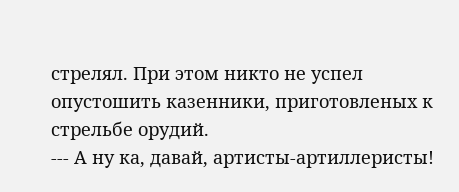стрелял. При этом никто не успел опустошить казенники, приготовленых к стрельбе орудий.
--- А ну ка, давай, артисты-артиллеристы!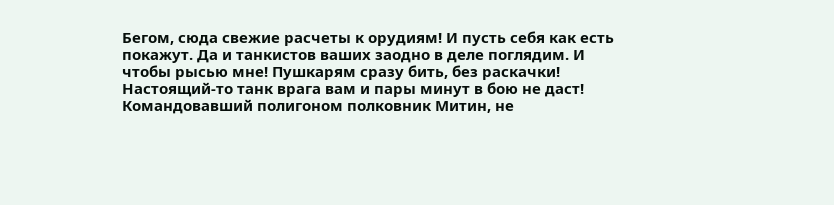Бегом, сюда свежие расчеты к орудиям! И пусть себя как есть покажут. Да и танкистов ваших заодно в деле поглядим. И чтобы рысью мне! Пушкарям сразу бить, без раскачки! Настоящий-то танк врага вам и пары минут в бою не даст!
Командовавший полигоном полковник Митин, не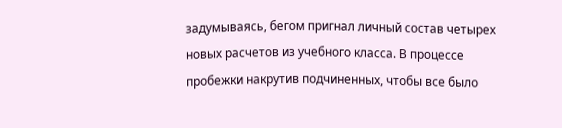задумываясь, бегом пригнал личный состав четырех новых расчетов из учебного класса. В процессе пробежки накрутив подчиненных, чтобы все было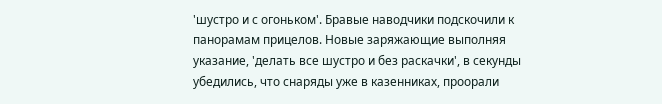'шустро и с огоньком'. Бравые наводчики подскочили к панорамам прицелов. Новые заряжающие выполняя указание, 'делать все шустро и без раскачки', в секунды убедились, что снаряды уже в казенниках, проорали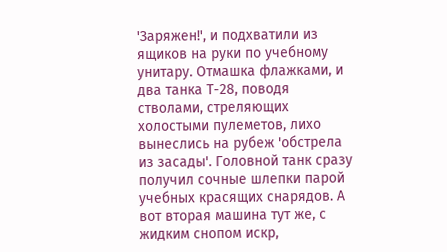'Заряжен!', и подхватили из ящиков на руки по учебному унитару. Отмашка флажками, и два танка Т-28, поводя стволами, стреляющих холостыми пулеметов, лихо вынеслись на рубеж 'обстрела из засады'. Головной танк сразу получил сочные шлепки парой учебных красящих снарядов. А вот вторая машина тут же, с жидким снопом искр,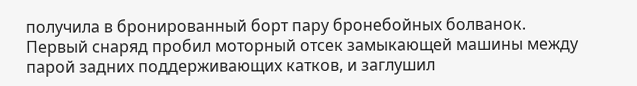получила в бронированный борт пару бронебойных болванок. Первый снаряд пробил моторный отсек замыкающей машины между парой задних поддерживающих катков, и заглушил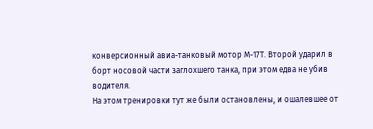конверсионный авиа-танковый мотор М-17Т. Второй ударил в борт носовой части заглохшего танка, при этом едва не убив водителя.
На этом тренировки тут же были остановлены, и ошалевшее от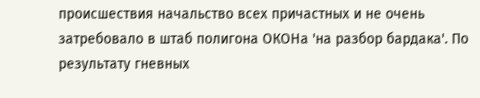происшествия начальство всех причастных и не очень затребовало в штаб полигона ОКОНа 'на разбор бардака'. По результату гневных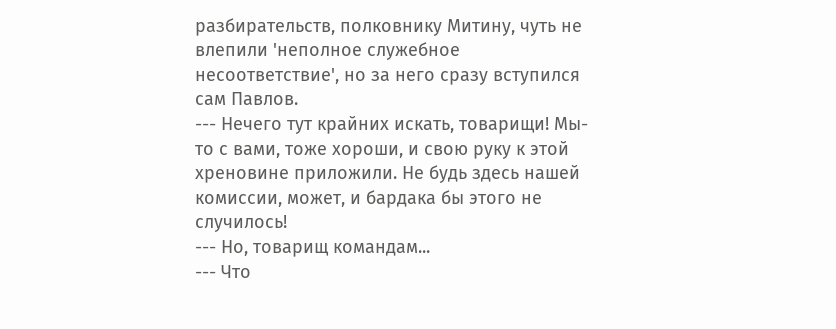разбирательств, полковнику Митину, чуть не влепили 'неполное служебное несоответствие', но за него сразу вступился сам Павлов.
--- Нечего тут крайних искать, товарищи! Мы-то с вами, тоже хороши, и свою руку к этой хреновине приложили. Не будь здесь нашей комиссии, может, и бардака бы этого не случилось!
--- Но, товарищ командам...
--- Что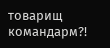товарищ командарм?!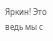Яркин! Это ведь мы с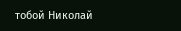тобой Николай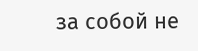за собой не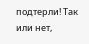подтерли! Так или нет,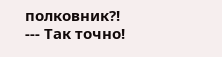полковник?!
--- Так точно!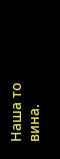Наша то вина.